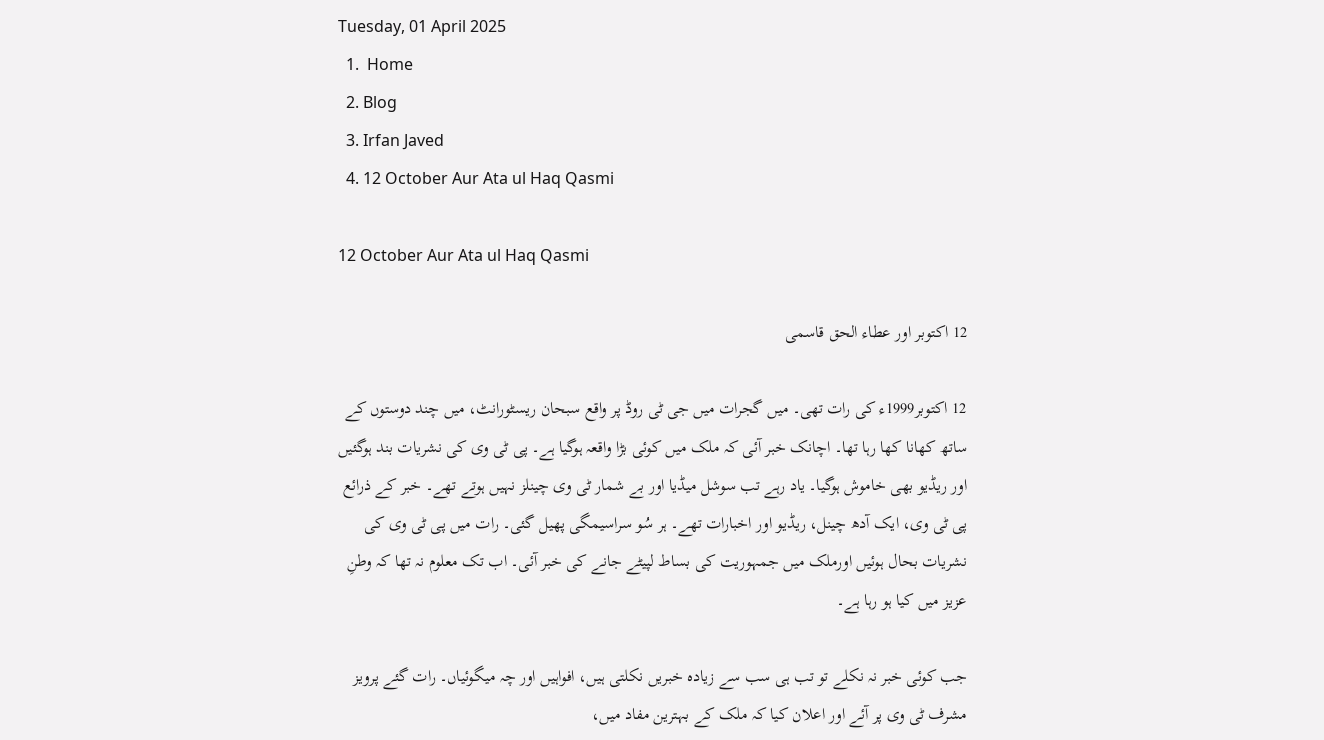Tuesday, 01 April 2025
  1.  Home
  2. Blog
  3. Irfan Javed
  4. 12 October Aur Ata ul Haq Qasmi

12 October Aur Ata ul Haq Qasmi

12 اکتوبر اور عطاء الحق قاسمی

12 اکتوبر1999ء کی رات تھی۔ میں گجرات میں جی ٹی روڈ پر واقع سبحان ریسٹورانٹ، میں چند دوستوں کے ساتھ کھانا کھا رہا تھا۔ اچانک خبر آئی کہ ملک میں کوئی بڑا واقعہ ہوگیا ہے۔ پی ٹی وی کی نشریات بند ہوگئیں اور ریڈیو بھی خاموش ہوگیا۔ یاد رہے تب سوشل میڈیا اور بے شمار ٹی وی چینلز نہیں ہوتے تھے۔ خبر کے ذرائع پی ٹی وی، ایک آدھ چینل، ریڈیو اور اخبارات تھے۔ ہر سُو سراسیمگی پھیل گئی۔ رات میں پی ٹی وی کی نشریات بحال ہوئیں اورملک میں جمہوریت کی بساط لپیٹے جانے کی خبر آئی۔ اب تک معلوم نہ تھا کہ وطنِ عزیز میں کیا ہو رہا ہے۔

جب کوئی خبر نہ نکلے تو تب ہی سب سے زیادہ خبریں نکلتی ہیں، افواہیں اور چہ میگوئیاں۔ رات گئے پرویز مشرف ٹی وی پر آئے اور اعلان کیا کہ ملک کے بہترین مفاد میں،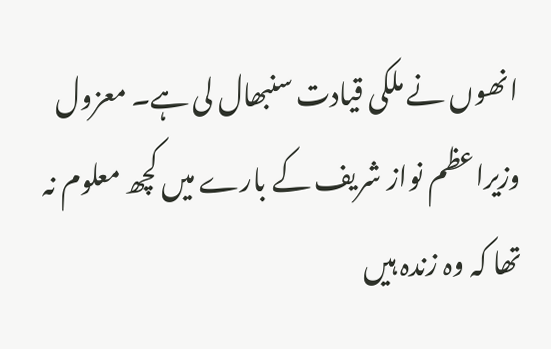انھوں نے ملکی قیادت سنبھال لی ہے۔ معزول وزیراعظم نواز شریف کے بارے میں کچھ معلوم نہ تھا کہ وہ زندہ ہیں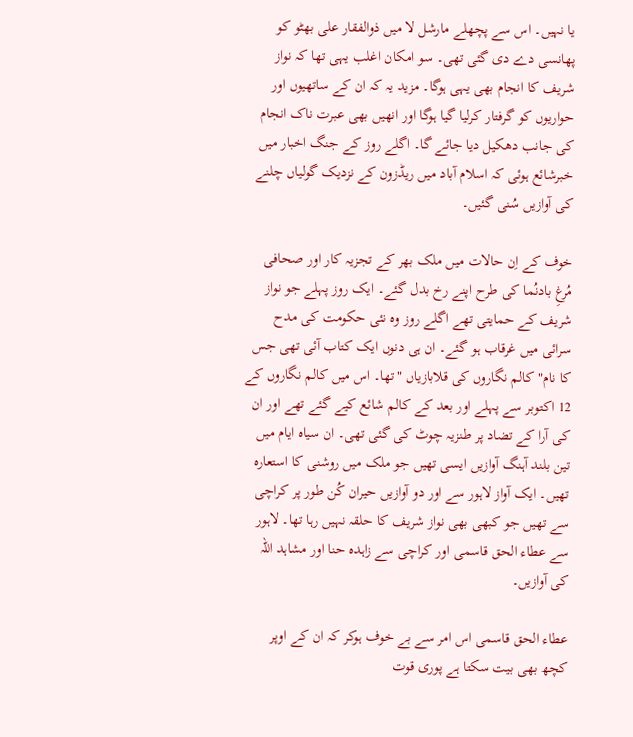یا نہیں۔ اس سے پچھلے مارشل لا میں ذوالفقار علی بھٹو کو پھانسی دے دی گئی تھی۔ سو امکان اغلب یہی تھا کہ نواز شریف کا انجام بھی یہی ہوگا۔ مزید یہ کہ ان کے ساتھیوں اور حواریوں کو گرفتار کرلیا گیا ہوگا اور انھیں بھی عبرت ناک انجام کی جانب دھکیل دیا جائے گا۔ اگلے روز کے جنگ اخبار میں خبرشائع ہوئی کہ اسلام آباد میں ریڈزون کے نزدیک گولیاں چلنے کی آوازیں سُنی گئیں۔

خوف کے اِن حالات میں ملک بھر کے تجزیہ کار اور صحافی مُرغِ بادنُما کی طرح اپنے رخ بدل گئے۔ ایک روز پہلے جو نواز شریف کے حمایتی تھے اگلے روز وہ نئی حکومت کی مدح سرائی میں غرقاب ہو گئے۔ ان ہی دنوں ایک کتاب آئی تھی جس کا نام" کالم نگاروں کی قلابازیاں "تھا۔ اس میں کالم نگاروں کے 12 اکتوبر سے پہلے اور بعد کے کالم شائع کیے گئے تھے اور ان کی آرا کے تضاد پر طنزیہ چوٹ کی گئی تھی۔ ان سیاہ ایام میں تین بلند آہنگ آوازیں ایسی تھیں جو ملک میں روشنی کا استعارہ تھیں۔ ایک آواز لاہور سے اور دو آوازیں حیران کُن طور پر کراچی سے تھیں جو کبھی بھی نواز شریف کا حلقہ نہیں رہا تھا۔ لاہور سے عطاء الحق قاسمی اور کراچی سے زاہدہ حنا اور مشاہد اللہ کی آوازیں۔

عطاء الحق قاسمی اس امر سے بے خوف ہوکر کہ ان کے اوپر کچھ بھی بیت سکتا ہے پوری قوت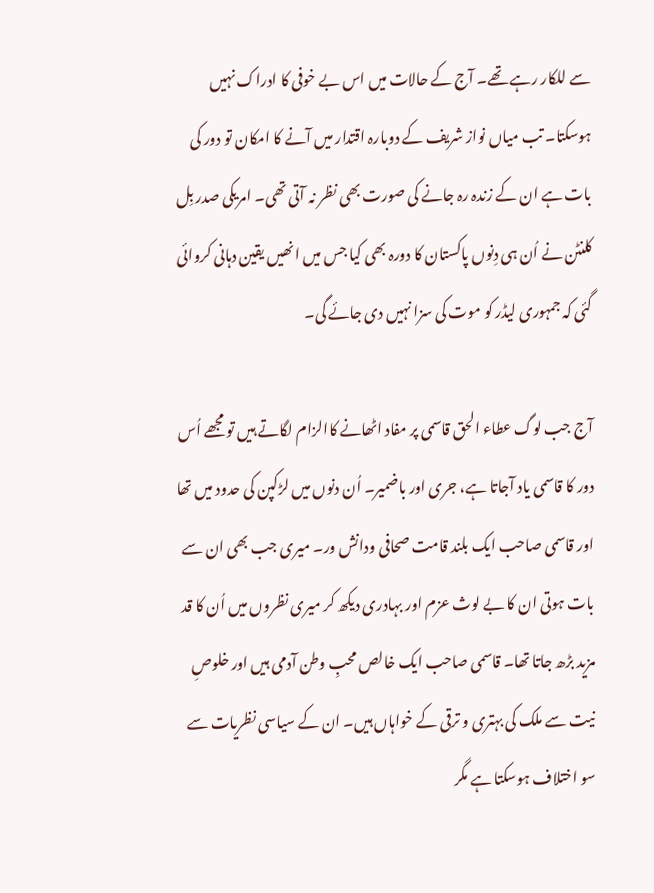سے للکار رہے تھے۔ آج کے حالات میں اس بے خوفی کا ادراک نہیں ہوسکتا۔ تب میاں نواز شریف کے دوبارہ اقتدار میں آنے کا امکان تو دور کی بات ہے ان کے زندہ رہ جانے کی صورت بھی نظر نہ آتی تھی۔ امریکی صدر بِل کلنٹن نے اُن ہی دِنوں پاکستان کا دورہ بھی کیا جس میں انھیں یقین دہانی کروائی گئی کہ جمہوری لیڈر کو موت کی سزا نہیں دی جائے گی۔

آج جب لوگ عطاء الحق قاسمی پر مفاد اٹھانے کاالزام لگاتے ہیں تو مجھے اُس دور کا قاسمی یاد آجاتا ہے، جری اور باضمیر۔ اُن دنوں میں لڑکپن کی حدود میں تھا اور قاسمی صاحب ایک بلند قامت صحافی ودانش ور۔ میری جب بھی ان سے بات ہوتی ان کا بے لوث عزم اور بہادری دیکھ کر میری نظروں میں اُن کا قد مزید بڑھ جاتا تھا۔ قاسمی صاحب ایک خالص محبِ وطن آدمی ہیں اور خلوصِ نیت سے ملک کی بہتری و ترقی کے خواہاں ہیں۔ ان کے سیاسی نظریات سے سو اختلاف ہوسکتا ہے مگر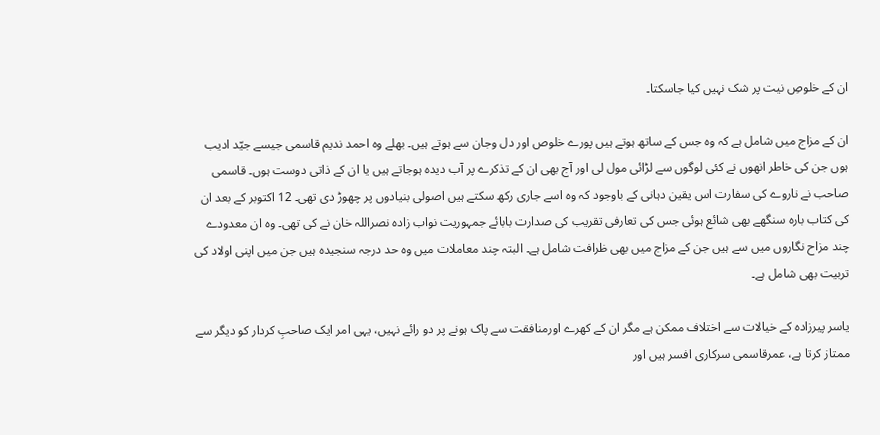ان کے خلوصِ نیت پر شک نہیں کیا جاسکتا۔

ان کے مزاج میں شامل ہے کہ وہ جس کے ساتھ ہوتے ہیں پورے خلوص اور دل وجان سے ہوتے ہیں۔ بھلے وہ احمد ندیم قاسمی جیسے جیّد ادیب ہوں جن کی خاطر انھوں نے کئی لوگوں سے لڑائی مول لی اور آج بھی ان کے تذکرے پر آب دیدہ ہوجاتے ہیں یا ان کے ذاتی دوست ہوں۔ قاسمی صاحب نے ناروے کی سفارت اس یقین دہانی کے باوجود کہ وہ اسے جاری رکھ سکتے ہیں اصولی بنیادوں پر چھوڑ دی تھی۔ 12 اکتوبر کے بعد ان کی کتاب بارہ سنگھے بھی شائع ہوئی جس کی تعارفی تقریب کی صدارت بابائے جمہوریت نواب زادہ نصراللہ خان نے کی تھی۔ وہ ان معدودے چند مزاح نگاروں میں سے ہیں جن کے مزاج میں بھی ظرافت شامل ہے۔ البتہ چند معاملات میں وہ حد درجہ سنجیدہ ہیں جن میں اپنی اولاد کی تربیت بھی شامل ہے۔

یاسر پیرزادہ کے خیالات سے اختلاف ممکن ہے مگر ان کے کھرے اورمنافقت سے پاک ہونے پر دو رائے نہیں، یہی امر ایک صاحبِ کردار کو دیگر سے ممتاز کرتا ہے، عمرقاسمی سرکاری افسر ہیں اور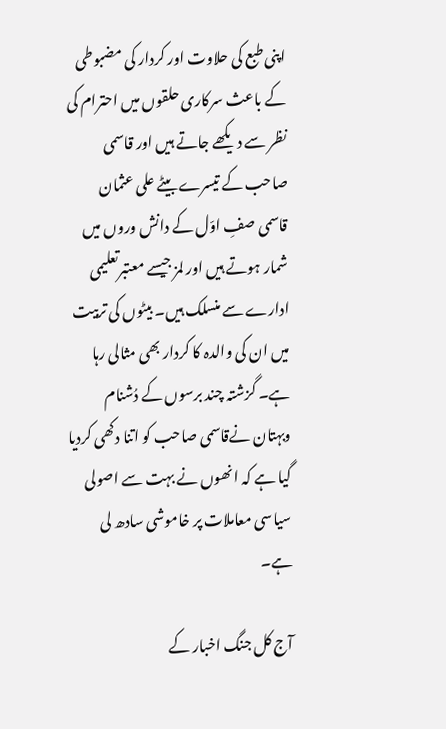اپنی طبع کی حلاوت اور کردار کی مضبوطی کے باعث سرکاری حلقوں میں احترام کی نظر سے دیکھے جاتے ہیں اور قاسمی صاحب کے تیسرے بیٹے علی عثمان قاسمی صفِ اوّل کے دانش وروں میں شمار ہوتے ہیں اور لمز جیسے معتبرتعلیمی ادارے سے منسلک ہیں۔ بیٹوں کی تربیت میں ان کی والدہ کا کردار بھی مثالی رہا ہے۔ گزشتہ چند برسوں کے دُشنام وبہتان نےقاسمی صاحب کو اتنا دکھی کردیا گیا ہے کہ انھوں نے بہت سے اصولی سیاسی معاملات پر خاموشی سادھ لی ہے۔

آج کل جنگ اخبار کے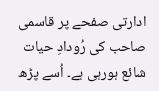ادارتی صفحے پر قاسمی صاحب کی رُودادِ حیات شائع ہورہی ہے۔ اُسے پڑھ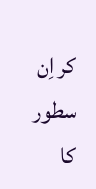کر اِن سطور کا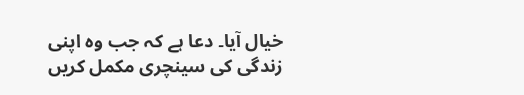خیال آیا۔ دعا ہے کہ جب وہ اپنی زندگی کی سینچری مکمل کریں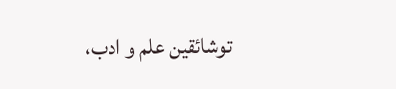توشائقین علم و ادب،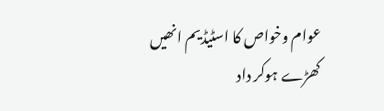عوام وخواص کا اسٹیڈیم انھیں کھڑے ہوکر داد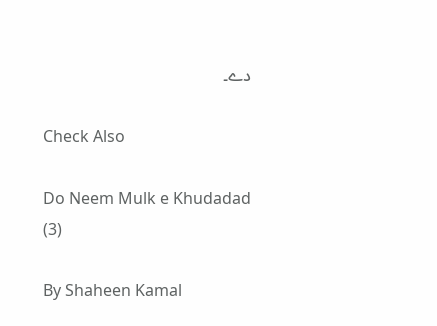دے۔

Check Also

Do Neem Mulk e Khudadad (3)

By Shaheen Kamal